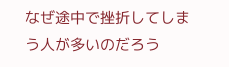なぜ途中で挫折してしまう人が多いのだろう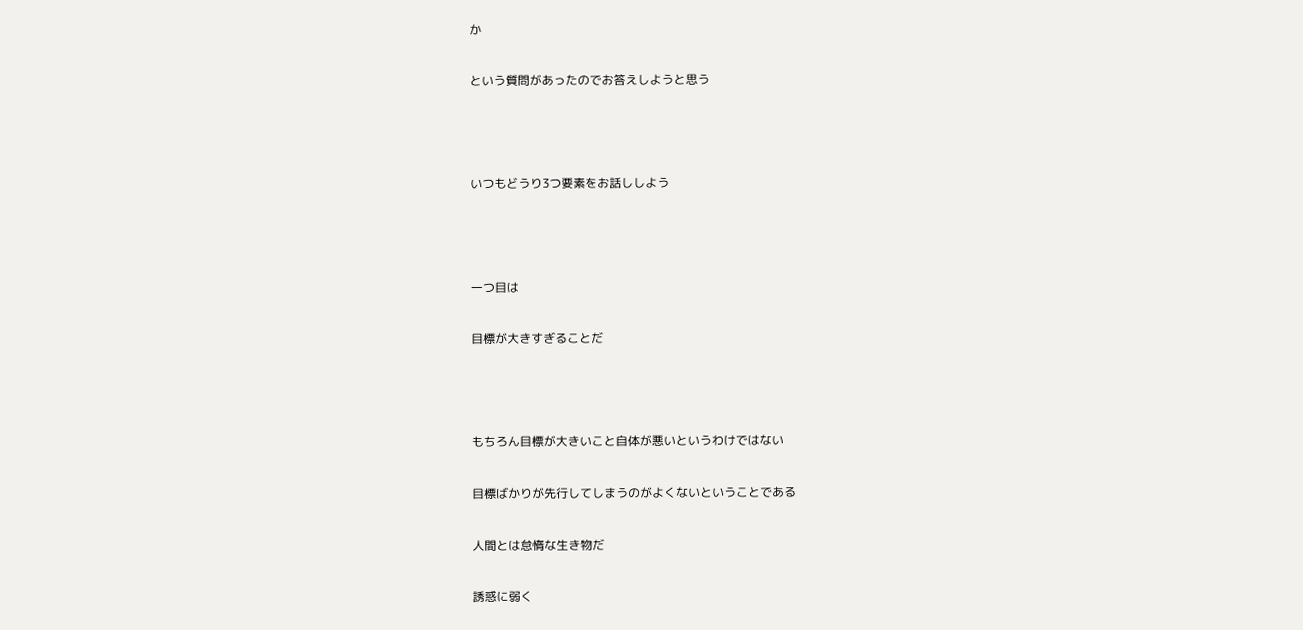か

という質問があったのでお答えしようと思う



いつもどうり3つ要素をお話ししよう



一つ目は

目標が大きすぎることだ



もちろん目標が大きいこと自体が悪いというわけではない

目標ばかりが先行してしまうのがよくないということである

人間とは怠惰な生き物だ

誘惑に弱く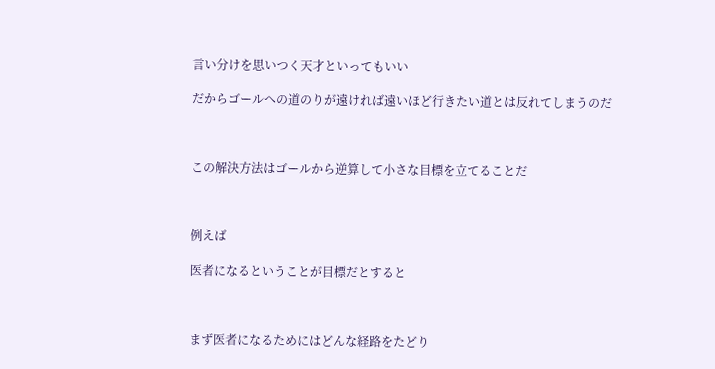言い分けを思いつく天才といってもいい

だからゴールへの道のりが遠ければ遠いほど行きたい道とは反れてしまうのだ



この解決方法はゴールから逆算して小さな目標を立てることだ



例えば

医者になるということが目標だとすると



まず医者になるためにはどんな経路をたどり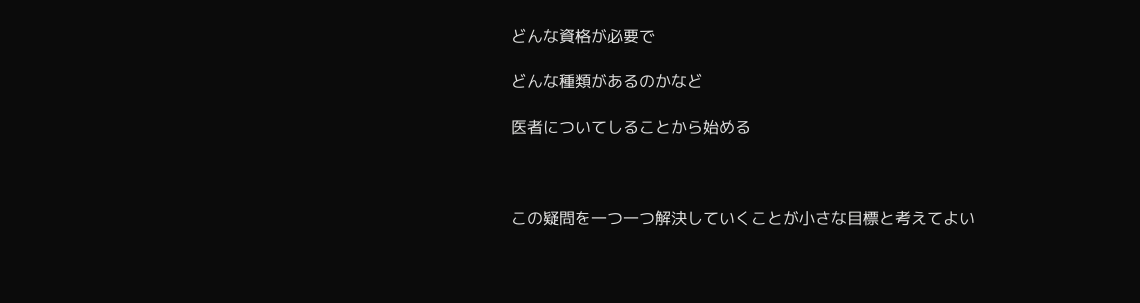どんな資格が必要で

どんな種類があるのかなど

医者についてしることから始める



この疑問を一つ一つ解決していくことが小さな目標と考えてよい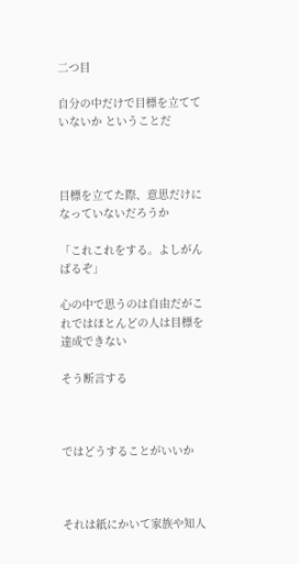二つ目

自分の中だけで目標を立てていないか ということだ



目標を立てた際、意思だけになっていないだろうか

「これこれをする。よしがんばるぞ」

心の中で思うのは自由だがこれではほとんどの人は目標を達成できない

そう断言する



ではどうすることがいいか



それは紙にかいて家族や知人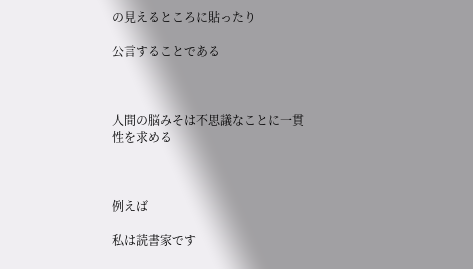の見えるところに貼ったり

公言することである



人間の脳みそは不思議なことに一貫性を求める



例えば

私は読書家です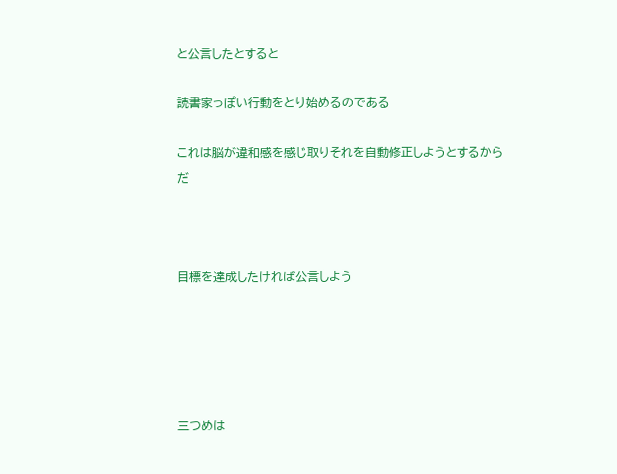と公言したとすると

読書家っぽい行動をとり始めるのである

これは脳が違和感を感じ取りそれを自動修正しようとするからだ



目標を達成したければ公言しよう





三つめは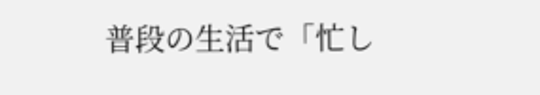普段の生活で「忙し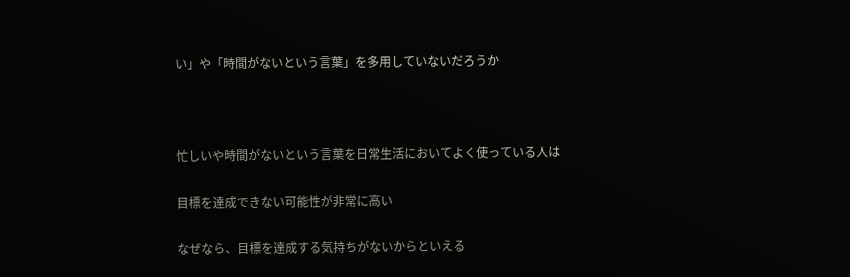い」や「時間がないという言葉」を多用していないだろうか



忙しいや時間がないという言葉を日常生活においてよく使っている人は

目標を達成できない可能性が非常に高い

なぜなら、目標を達成する気持ちがないからといえる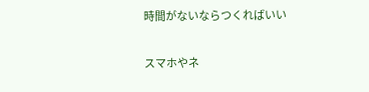時間がないならつくればいい

スマホやネ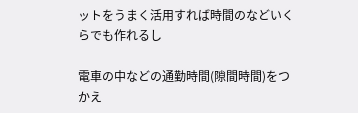ットをうまく活用すれば時間のなどいくらでも作れるし

電車の中などの通勤時間(隙間時間)をつかえ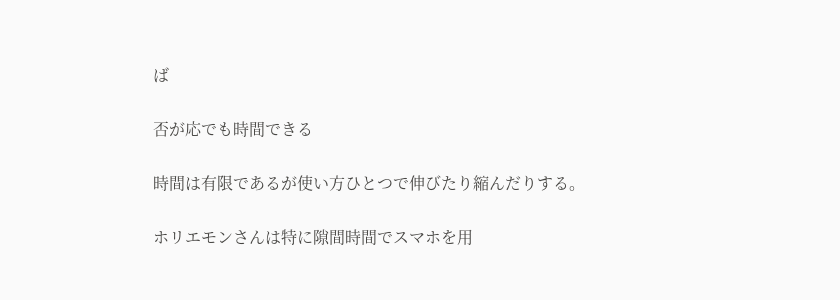ば

否が応でも時間できる

時間は有限であるが使い方ひとつで伸びたり縮んだりする。

ホリエモンさんは特に隙間時間でスマホを用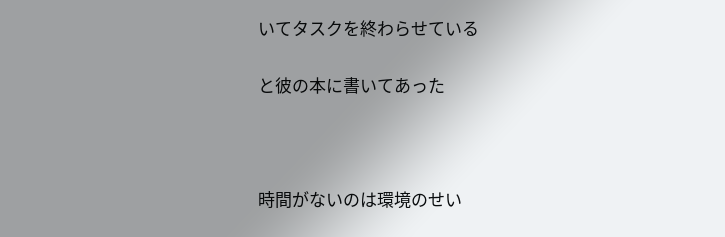いてタスクを終わらせている

と彼の本に書いてあった



時間がないのは環境のせい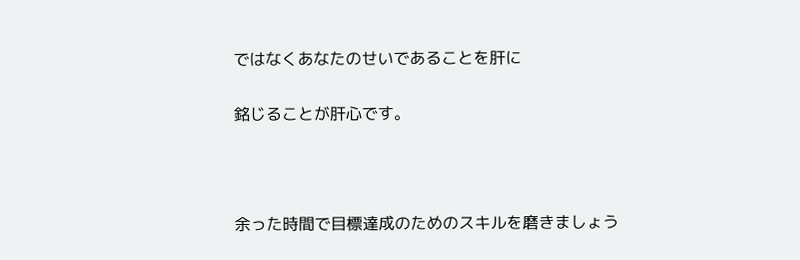ではなくあなたのせいであることを肝に

銘じることが肝心です。



余った時間で目標達成のためのスキルを磨きましょう